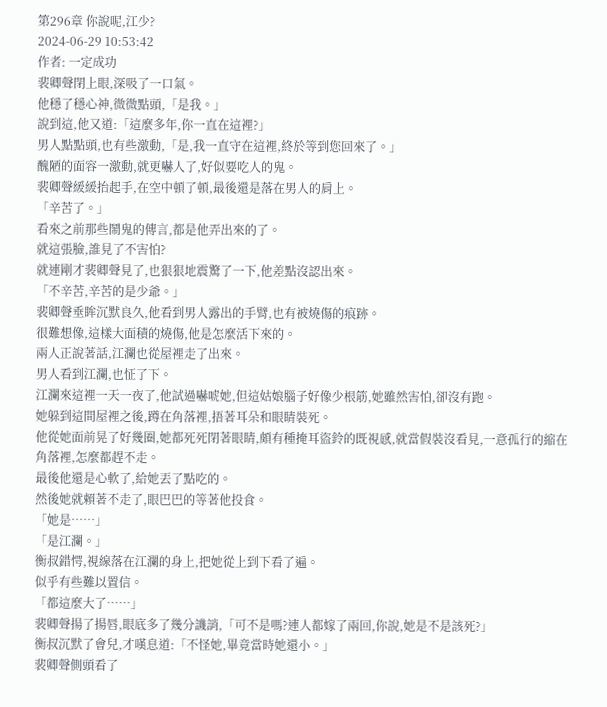第296章 你說呢,江少?
2024-06-29 10:53:42
作者: 一定成功
裴卿聲閉上眼,深吸了一口氣。
他穩了穩心神,微微點頭,「是我。」
說到這,他又道:「這麼多年,你一直在這裡?」
男人點點頭,也有些激動,「是,我一直守在這裡,終於等到您回來了。」
醜陋的面容一激動,就更嚇人了,好似要吃人的鬼。
裴卿聲緩緩抬起手,在空中頓了頓,最後還是落在男人的肩上。
「辛苦了。」
看來之前那些鬧鬼的傳言,都是他弄出來的了。
就這張臉,誰見了不害怕?
就連剛才裴卿聲見了,也狠狠地震驚了一下,他差點沒認出來。
「不辛苦,辛苦的是少爺。」
裴卿聲垂眸沉默良久,他看到男人露出的手臂,也有被燒傷的痕跡。
很難想像,這樣大面積的燒傷,他是怎麼活下來的。
兩人正說著話,江瀾也從屋裡走了出來。
男人看到江瀾,也怔了下。
江瀾來這裡一天一夜了,他試過嚇唬她,但這姑娘腦子好像少根筋,她雖然害怕,卻沒有跑。
她躲到這間屋裡之後,蹲在角落裡,捂著耳朵和眼睛裝死。
他從她面前晃了好幾圈,她都死死閉著眼睛,頗有種掩耳盜鈴的既視感,就當假裝沒看見,一意孤行的縮在角落裡,怎麼都趕不走。
最後他還是心軟了,給她丟了點吃的。
然後她就賴著不走了,眼巴巴的等著他投食。
「她是……」
「是江瀾。」
衡叔錯愕,視線落在江瀾的身上,把她從上到下看了遍。
似乎有些難以置信。
「都這麼大了……」
裴卿聲揚了揚唇,眼底多了幾分譏誚,「可不是嗎?連人都嫁了兩回,你說,她是不是該死?」
衡叔沉默了會兒,才嘆息道:「不怪她,畢竟當時她還小。」
裴卿聲側頭看了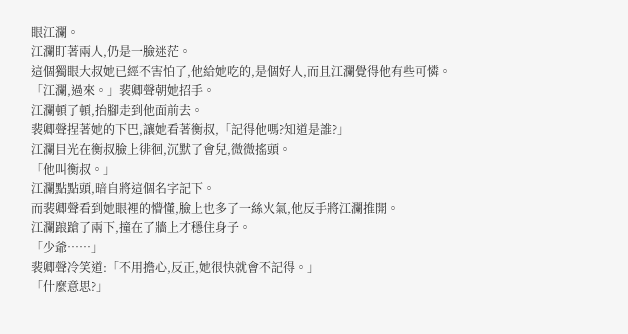眼江瀾。
江瀾盯著兩人,仍是一臉迷茫。
這個獨眼大叔她已經不害怕了,他給她吃的,是個好人,而且江瀾覺得他有些可憐。
「江瀾,過來。」裴卿聲朝她招手。
江瀾頓了頓,抬腳走到他面前去。
裴卿聲捏著她的下巴,讓她看著衡叔,「記得他嗎?知道是誰?」
江瀾目光在衡叔臉上徘徊,沉默了會兒,微微搖頭。
「他叫衡叔。」
江瀾點點頭,暗自將這個名字記下。
而裴卿聲看到她眼裡的懵懂,臉上也多了一絲火氣,他反手將江瀾推開。
江瀾踉蹌了兩下,撞在了牆上才穩住身子。
「少爺……」
裴卿聲冷笑道:「不用擔心,反正,她很快就會不記得。」
「什麼意思?」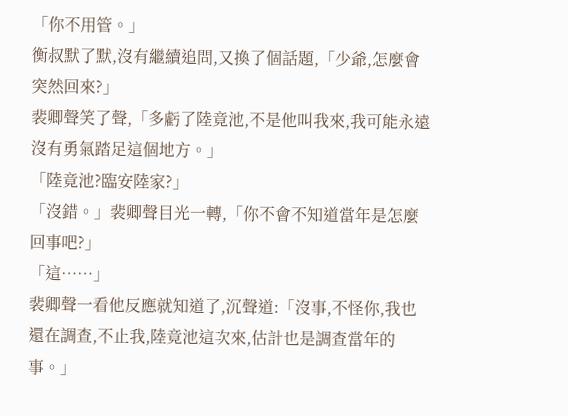「你不用管。」
衡叔默了默,沒有繼續追問,又換了個話題,「少爺,怎麼會突然回來?」
裴卿聲笑了聲,「多虧了陸竟池,不是他叫我來,我可能永遠沒有勇氣踏足這個地方。」
「陸竟池?臨安陸家?」
「沒錯。」裴卿聲目光一轉,「你不會不知道當年是怎麼回事吧?」
「這……」
裴卿聲一看他反應就知道了,沉聲道:「沒事,不怪你,我也還在調查,不止我,陸竟池這次來,估計也是調查當年的事。」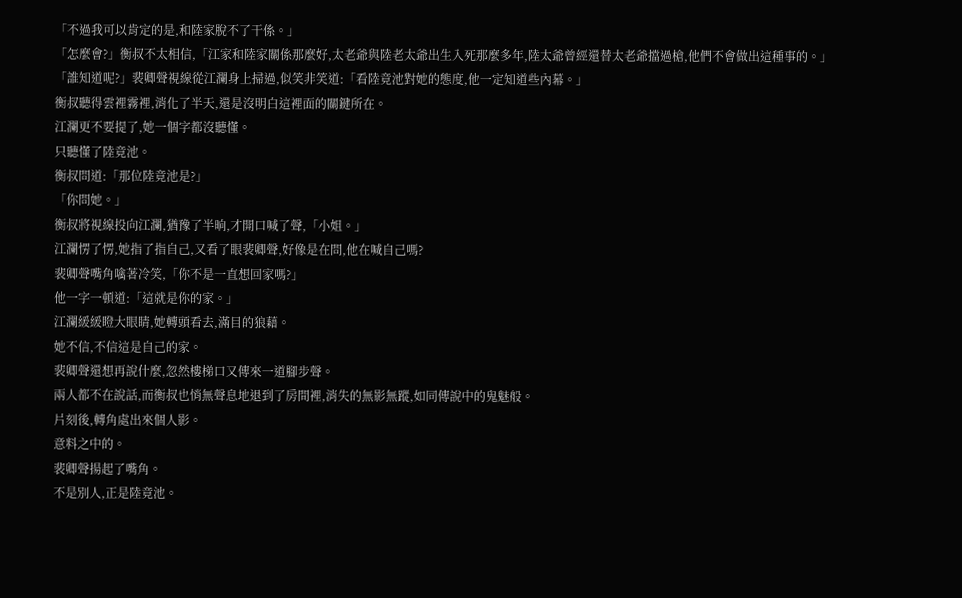「不過我可以肯定的是,和陸家脫不了干係。」
「怎麼會?」衡叔不太相信,「江家和陸家關係那麼好,太老爺與陸老太爺出生入死那麼多年,陸太爺曾經還替太老爺擋過槍,他們不會做出這種事的。」
「誰知道呢?」裴卿聲視線從江瀾身上掃過,似笑非笑道:「看陸竟池對她的態度,他一定知道些內幕。」
衡叔聽得雲裡霧裡,消化了半天,還是沒明白這裡面的關鍵所在。
江瀾更不要提了,她一個字都沒聽懂。
只聽懂了陸竟池。
衡叔問道:「那位陸竟池是?」
「你問她。」
衡叔將視線投向江瀾,猶豫了半晌,才開口喊了聲,「小姐。」
江瀾愣了愣,她指了指自己,又看了眼裴卿聲,好像是在問,他在喊自己嗎?
裴卿聲嘴角噙著冷笑,「你不是一直想回家嗎?」
他一字一頓道:「這就是你的家。」
江瀾緩緩瞪大眼睛,她轉頭看去,滿目的狼藉。
她不信,不信這是自己的家。
裴卿聲還想再說什麼,忽然樓梯口又傳來一道腳步聲。
兩人都不在說話,而衡叔也悄無聲息地退到了房間裡,消失的無影無蹤,如同傳說中的鬼魅般。
片刻後,轉角處出來個人影。
意料之中的。
裴卿聲揚起了嘴角。
不是別人,正是陸竟池。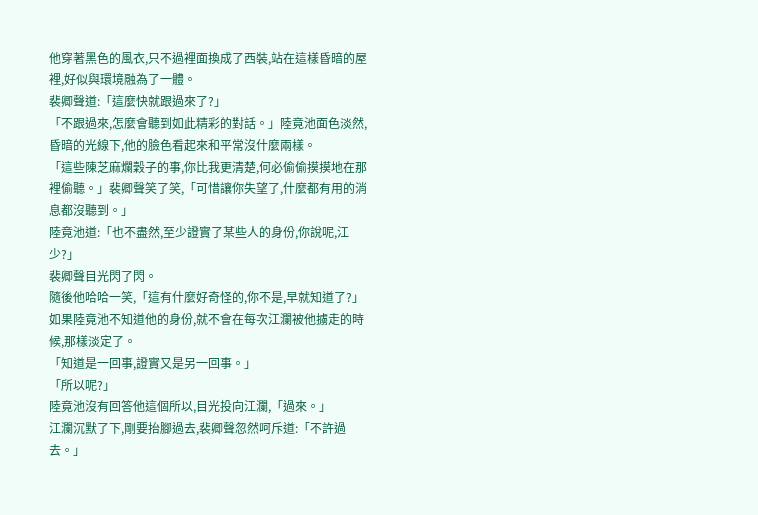他穿著黑色的風衣,只不過裡面換成了西裝,站在這樣昏暗的屋裡,好似與環境融為了一體。
裴卿聲道:「這麼快就跟過來了?」
「不跟過來,怎麼會聽到如此精彩的對話。」陸竟池面色淡然,昏暗的光線下,他的臉色看起來和平常沒什麼兩樣。
「這些陳芝麻爛穀子的事,你比我更清楚,何必偷偷摸摸地在那裡偷聽。」裴卿聲笑了笑,「可惜讓你失望了,什麼都有用的消息都沒聽到。」
陸竟池道:「也不盡然,至少證實了某些人的身份,你說呢,江少?」
裴卿聲目光閃了閃。
隨後他哈哈一笑,「這有什麼好奇怪的,你不是,早就知道了?」
如果陸竟池不知道他的身份,就不會在每次江瀾被他擄走的時候,那樣淡定了。
「知道是一回事,證實又是另一回事。」
「所以呢?」
陸竟池沒有回答他這個所以,目光投向江瀾,「過來。」
江瀾沉默了下,剛要抬腳過去,裴卿聲忽然呵斥道:「不許過去。」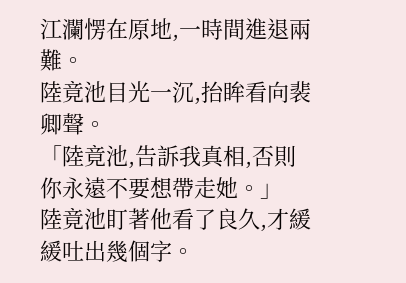江瀾愣在原地,一時間進退兩難。
陸竟池目光一沉,抬眸看向裴卿聲。
「陸竟池,告訴我真相,否則你永遠不要想帶走她。」
陸竟池盯著他看了良久,才緩緩吐出幾個字。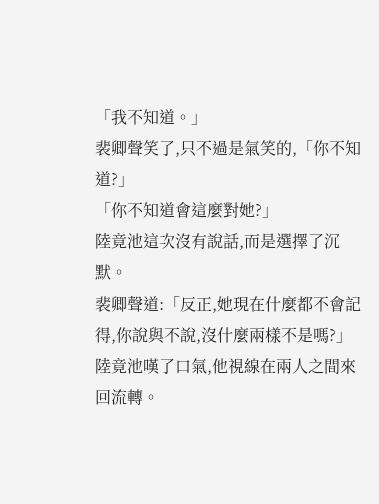「我不知道。」
裴卿聲笑了,只不過是氣笑的,「你不知道?」
「你不知道會這麼對她?」
陸竟池這次沒有說話,而是選擇了沉默。
裴卿聲道:「反正,她現在什麼都不會記得,你說與不說,沒什麼兩樣不是嗎?」
陸竟池嘆了口氣,他視線在兩人之間來回流轉。